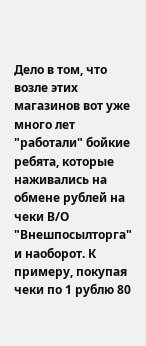Дело в том, что возле этих магазинов вот уже много лет "работали" бойкие ребята, которые наживались на обмене рублей на чеки В/О "Внешпосылторга" и наоборот. К примеру, покупая чеки по 1 рублю 80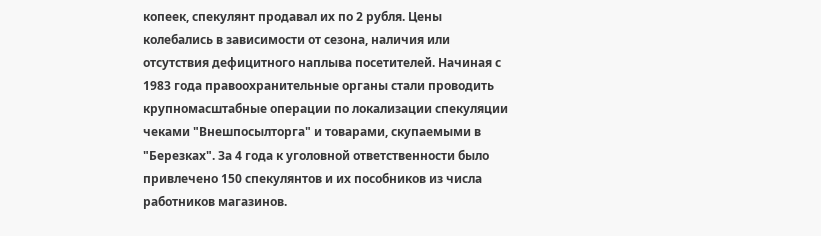копеек, спекулянт продавал их по 2 рубля. Цены колебались в зависимости от сезона, наличия или отсутствия дефицитного наплыва посетителей. Начиная с 1983 года правоохранительные органы стали проводить крупномасштабные операции по локализации спекуляции чеками "Внешпосылторга" и товарами, скупаемыми в "Березках". За 4 года к уголовной ответственности было привлечено 150 спекулянтов и их пособников из числа работников магазинов.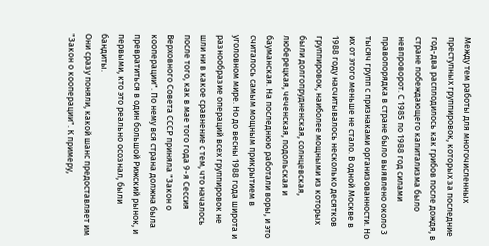Между тем работы для многочисленных преступных группировок, которых за последние год-два расплодилось как грибов после дождя, в стране побеждающего капитализма было невпроворот. С 1985 по 1988 год силами правопорядка в стране было выявлено около 3 тысяч групп с признаками организованности. Но их от этого меньше не стало. В одной Москве в 1988 году насчитывалось несколько десятков группировок, наиболее мощными из которых были долгопрудненская, солнцевская, люберецкая, чеченская, подольская и бауманская. На последнюю работали воры, и это считалось самым мощным прикрытием в уголовном мире. Но до весны 1988 года широта и разнообразие операций всех группировок не шли ни в какое сравнение с тем, что началось после того, как в мае того года 9-я Сессия Верховного Совета СССР приняла "Закон о кооперации". По нему вся страна должна была превратиться в один большой Рижский рынок, и первыми, кто это реально осознал, были бандиты.
Они сразу поняли, какой шанс предоставляет им "Закон о кооперации". К примеру,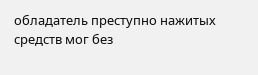обладатель преступно нажитых средств мог без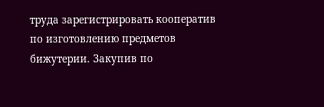труда зарегистрировать кооператив по изготовлению предметов бижутерии. Закупив по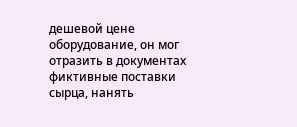дешевой цене оборудование, он мог отразить в документах фиктивные поставки сырца, нанять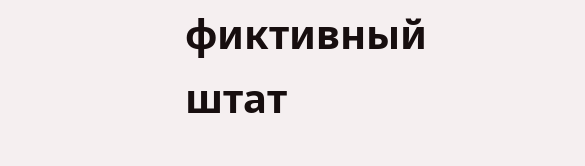фиктивный штат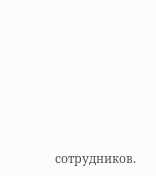сотрудников.